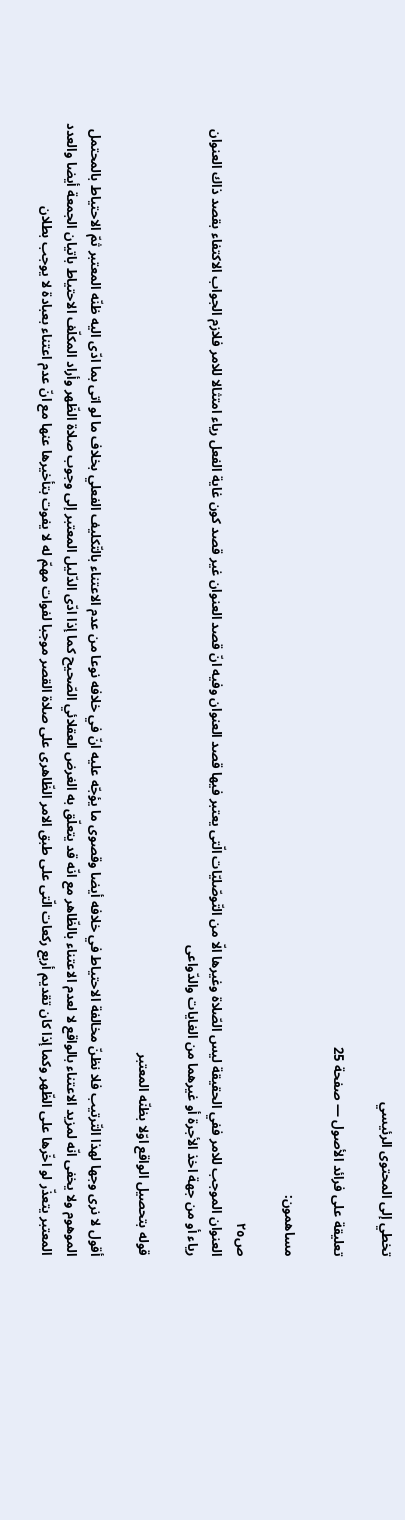تخطي إلى المحتوى الرئيسي

تعليقة على فرائد الأصول — صفحة 25

مساهمون:

ص٢٥
العنوان الموجب للامر ففي الحقيقة ليس الصّلاة وغيرها الّا من التّوصّليّات الّتى يعتبر فيها قصد العنوان وفيه انّ قصد العنوان غير قصد كون غاية الفعل رياء امتثالا للامر فلازم الجواب الاكتفاء بقصد ذاك العنوان رياء أو من جهة اخذ الأجرة أو غيرهما من الغايات والدّواعى

قوله بتحصيل الواقع اوّلا بظنّه المعتبر

أقول لا نرى وجها لهذا التّرتيب فلا نظنّ مخالفة الاحتياط في خلافه أيضا وقصوى ما يؤجّه عليه انّ في خلافه نوعا من عدم الاعتناء بالتّكليف الفعلي بخلاف ما لو اتى بما ادّى اليه ظنّه المعتبر ثمّ الاحتياط بالمحتمل الموهوم ولا يخفى انّه لمزيد الاعتناء بالواقع لا لعدم الاعتناء بالظّاهر مع انّه قد يتعلّق به الغرض العقلائي الصّحيح كما إذا ادّى الدّليل المعتبر إلى وجوب صلاة الظّهر وأراد المكلّف الاحتياط باتيان الجمعة أيضا والعدد المعتبر يتعذّر لو اخّرها على الظّهر وكما إذا كان تقديم أربع ركعات الّتى على طبق الامر الظّاهرى على صلاة القصر موجبا لفوات مهمّ له لا يفوت بتأخيرها عنها مع انّ عدم اعتناء بعبادة لا يوجب بطلان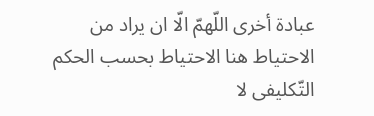عبادة أخرى اللّهمّ الّا ان يراد من الاحتياط هنا الاحتياط بحسب الحكم التّكليفى لا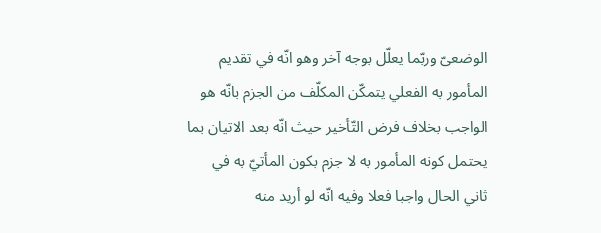الوضعىّ وربّما يعلّل بوجه آخر وهو انّه في تقديم المأمور به الفعلي يتمكّن المكلّف من الجزم بانّه هو الواجب بخلاف فرض التّأخير حيث انّه بعد الاتيان بما يحتمل كونه المأمور به لا جزم بكون المأتيّ به في ثاني الحال واجبا فعلا وفيه انّه لو أريد منه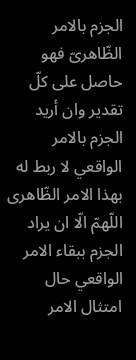الجزم بالامر الظّاهرىّ فهو حاصل على كلّ تقدير وان أريد الجزم بالامر الواقعي لا ربط له بهذا الامر الظّاهرى اللّهمّ الّا ان يراد الجزم ببقاء الامر الواقعي حال امتثال الامر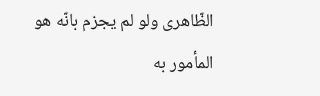الظّاهرى ولو لم يجزم بانّه هو المأمور به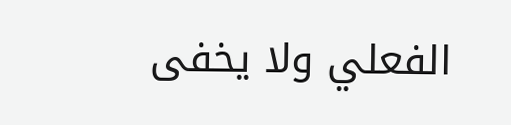الفعلي ولا يخفى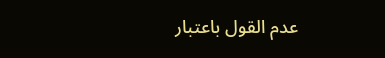عدم القول باعتبار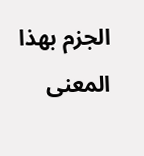الجزم بهذا المعنى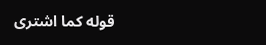قوله كما اشترى